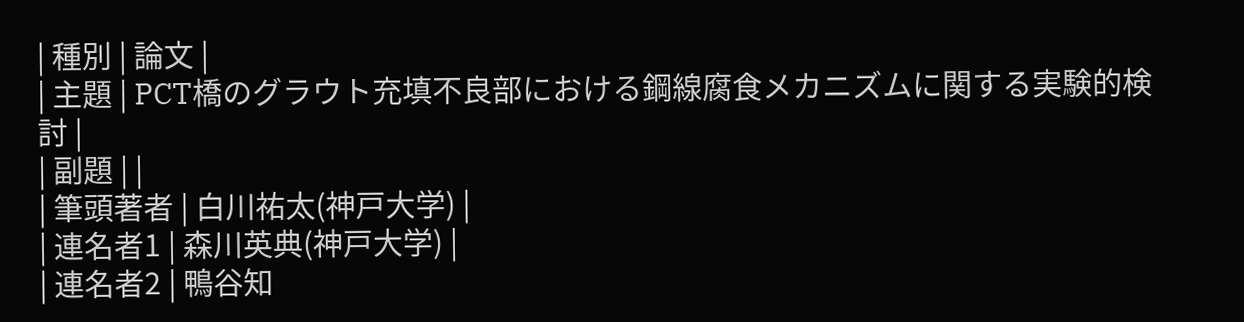| 種別 | 論文 |
| 主題 | PCT橋のグラウト充填不良部における鋼線腐食メカニズムに関する実験的検討 |
| 副題 | |
| 筆頭著者 | 白川祐太(神戸大学) |
| 連名者1 | 森川英典(神戸大学) |
| 連名者2 | 鴨谷知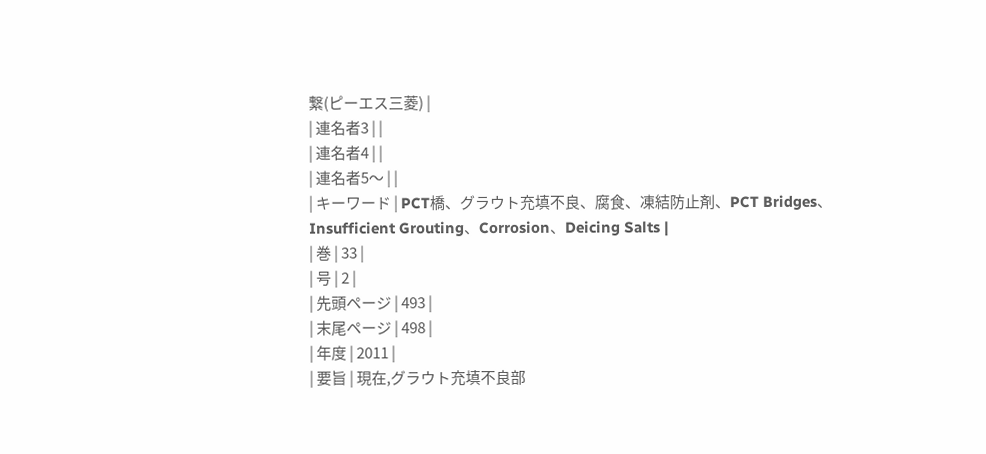繋(ピーエス三菱) |
| 連名者3 | |
| 連名者4 | |
| 連名者5〜 | |
| キーワード | PCT橋、グラウト充填不良、腐食、凍結防止剤、PCT Bridges、Insufficient Grouting、Corrosion、Deicing Salts |
| 巻 | 33 |
| 号 | 2 |
| 先頭ページ | 493 |
| 末尾ページ | 498 |
| 年度 | 2011 |
| 要旨 | 現在,グラウト充填不良部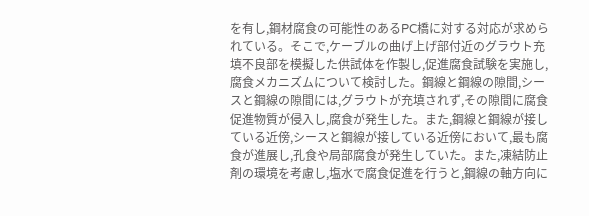を有し,鋼材腐食の可能性のあるPC橋に対する対応が求められている。そこで,ケーブルの曲げ上げ部付近のグラウト充填不良部を模擬した供試体を作製し,促進腐食試験を実施し,腐食メカニズムについて検討した。鋼線と鋼線の隙間,シースと鋼線の隙間には,グラウトが充填されず,その隙間に腐食促進物質が侵入し,腐食が発生した。また,鋼線と鋼線が接している近傍,シースと鋼線が接している近傍において,最も腐食が進展し,孔食や局部腐食が発生していた。また,凍結防止剤の環境を考慮し,塩水で腐食促進を行うと,鋼線の軸方向に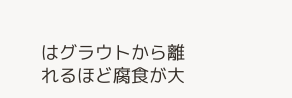はグラウトから離れるほど腐食が大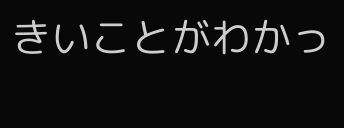きいことがわかっ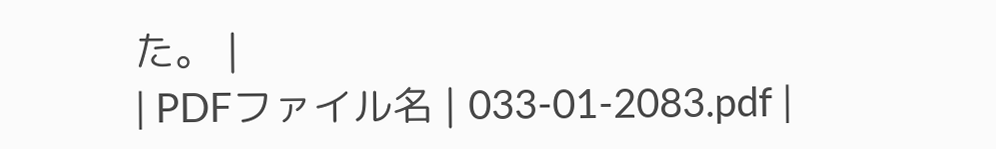た。 |
| PDFファイル名 | 033-01-2083.pdf |